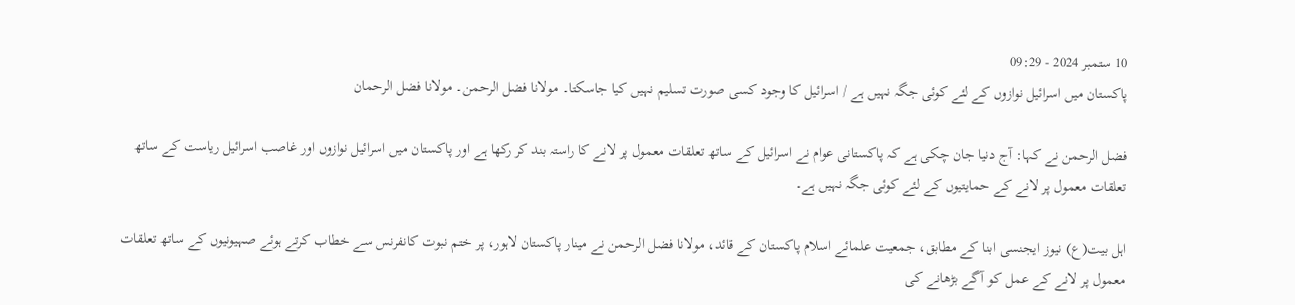10 ستمبر 2024 - 09:29
پاکستان میں اسرائیل نوازوں کے لئے کوئی جگہ نہیں ہے / اسرائیل کا وجود کسی صورت تسلیم نہیں کیا جاسکتا۔ مولانا فضل الرحمن۔ مولانا فضل الرحمان

فضل الرحمن نے کہا: آج دنیا جان چکی ہے کہ پاکستانی عوام نے اسرائیل کے ساتھ تعلقات معمول پر لانے کا راستہ بند کر رکھا ہے اور پاکستان میں اسرائیل نوازوں اور غاصب اسرائیل ریاست کے ساتھ تعلقات معمول پر لانے کے حمایتیوں کے لئے کوئی جگہ نہیں ہے۔

اہل بیت(ع) نیوز ایجنسی ابنا کے مطابق، جمعیت علمائے اسلام پاکستان کے قائد، مولانا فضل الرحمن نے مینار پاکستان لاہور، پر ختم نبوت کانفرنس سے خطاب کرتے ہوئے صہیونیوں کے ساتھ تعلقات معمول پر لانے کے عمل کو آگے بڑھانے کی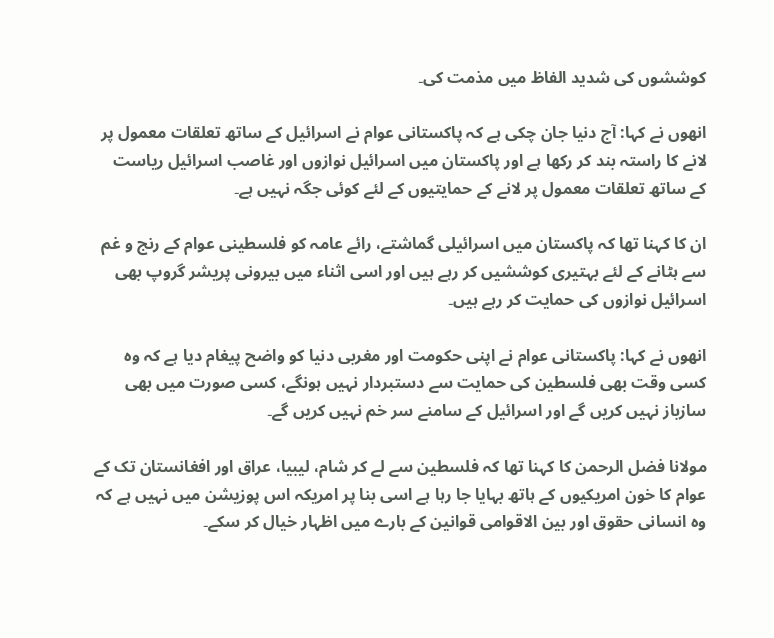کوششوں کی شدید الفاظ میں مذمت کی۔

انھوں نے کہا: آج دنیا جان چکی ہے کہ پاکستانی عوام نے اسرائیل کے ساتھ تعلقات معمول پر لانے کا راستہ بند کر رکھا ہے اور پاکستان میں اسرائیل نوازوں اور غاصب اسرائیل ریاست کے ساتھ تعلقات معمول پر لانے کے حمایتیوں کے لئے کوئی جگہ نہیں ہے۔

ان کا کہنا تھا کہ پاکستان میں اسرائیلی گماشتے، رائے عامہ کو فلسطینی عوام کے رنج و غم سے ہٹانے کے لئے بہتیری کوششیں کر رہے ہیں اور اسی اثناء میں بیرونی پریشر گروپ بھی اسرائیل نوازوں کی حمایت کر رہے ہیں۔

انھوں نے کہا: پاکستانی عوام نے اپنی حکومت اور مغربی دنیا کو واضح پیغام دیا ہے کہ وہ کسی وقت بھی فلسطین کی حمایت سے دستبردار نہیں ہونگے، کسی صورت میں بھی سازباز نہیں کریں گے اور اسرائیل کے سامنے سر خم نہیں کریں گے۔

مولانا فضل الرحمن کا کہنا تھا کہ فلسطین سے لے کر شام، لیبیا، عراق اور افغانستان تک کے عوام کا خون امریکیوں کے ہاتھ بہایا جا رہا ہے اسی بنا پر امریکہ اس پوزیشن میں نہیں ہے کہ وہ انسانی حقوق اور بین الاقوامی قوانین کے بارے میں اظہار خیال کر سکے۔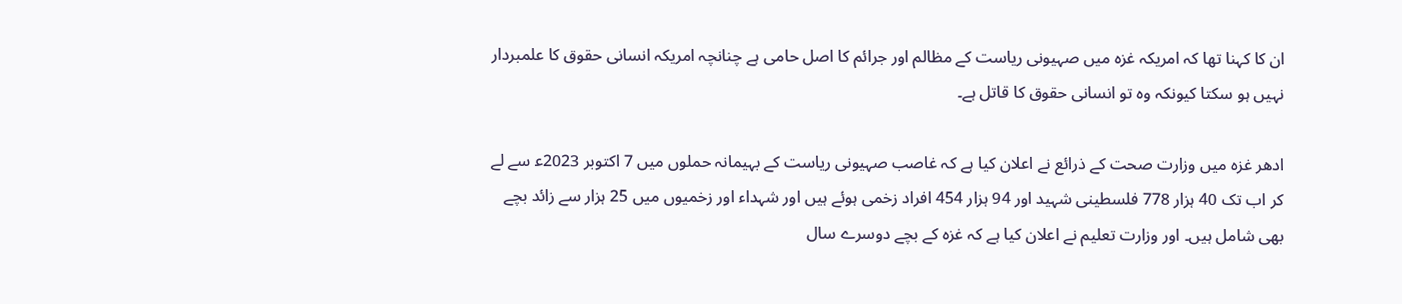ان کا کہنا تھا کہ امریکہ غزہ میں صہیونی ریاست کے مظالم اور جرائم کا اصل حامی ہے چنانچہ امریکہ انسانی حقوق کا علمبردار نہیں ہو سکتا کیونکہ وہ تو انسانی حقوق کا قاتل ہے۔

ادھر غزہ میں وزارت صحت کے ذرائع نے اعلان کیا ہے کہ غاصب صہیونی ریاست کے بہیمانہ حملوں میں 7 اکتوبر 2023ع‍ سے لے کر اب تک 40 ہزار 778 فلسطینی شہید اور 94 ہزار 454 افراد زخمی ہوئے ہیں اور شہداء اور زخمیوں میں 25 ہزار سے زائد بچے بھی شامل ہیں۔ اور وزارت تعلیم نے اعلان کیا ہے کہ غزہ کے بچے دوسرے سال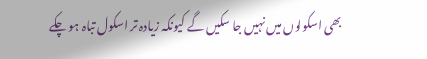بھی اسکولوں میں نہيں جا سکیں گے کیونکہ زیادہ تر اسکول تباہ ہو چکے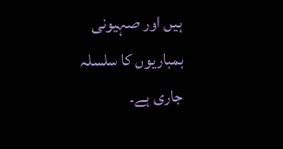ہیں اور صہیونی بمباریوں کا سلسلہ جاری ہے۔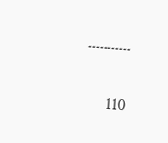۔۔۔۔۔۔۔۔۔۔۔

110